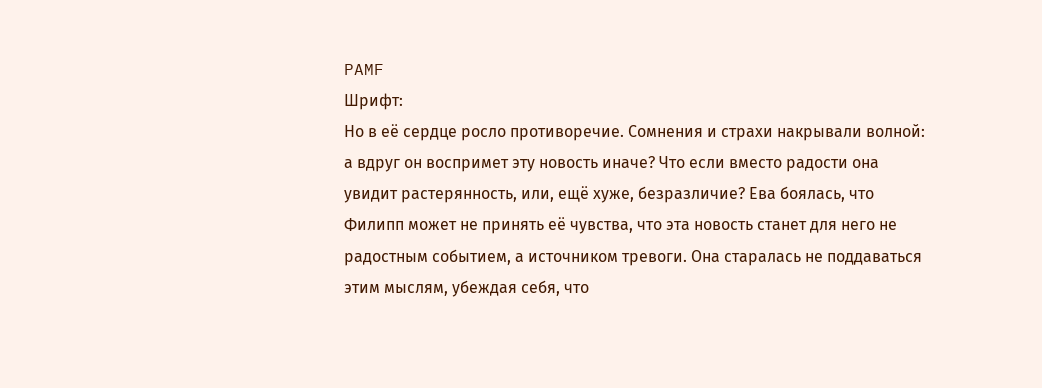PAMF
Шрифт:
Но в её сердце росло противоречие. Сомнения и страхи накрывали волной: а вдруг он воспримет эту новость иначе? Что если вместо радости она увидит растерянность, или, ещё хуже, безразличие? Ева боялась, что Филипп может не принять её чувства, что эта новость станет для него не радостным событием, а источником тревоги. Она старалась не поддаваться этим мыслям, убеждая себя, что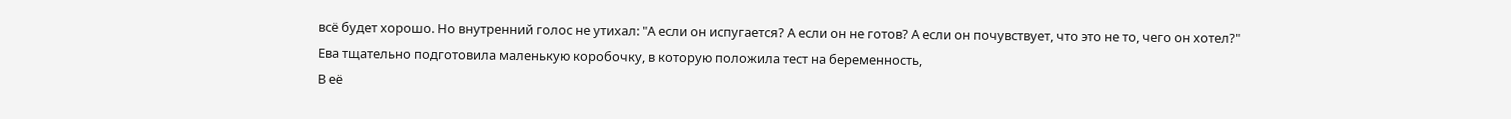всё будет хорошо. Но внутренний голос не утихал: "А если он испугается? А если он не готов? А если он почувствует, что это не то, чего он хотел?"
Ева тщательно подготовила маленькую коробочку, в которую положила тест на беременность,
В её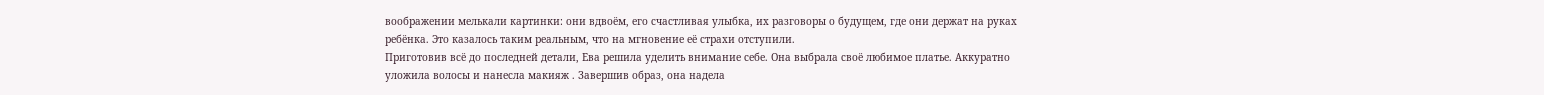воображении мелькали картинки: они вдвоём, его счастливая улыбка, их разговоры о будущем, где они держат на руках ребёнка. Это казалось таким реальным, что на мгновение её страхи отступили.
Приготовив всё до последней детали, Ева решила уделить внимание себе. Она выбрала своё любимое платье. Аккуратно уложила волосы и нанесла макияж . Завершив образ, она надела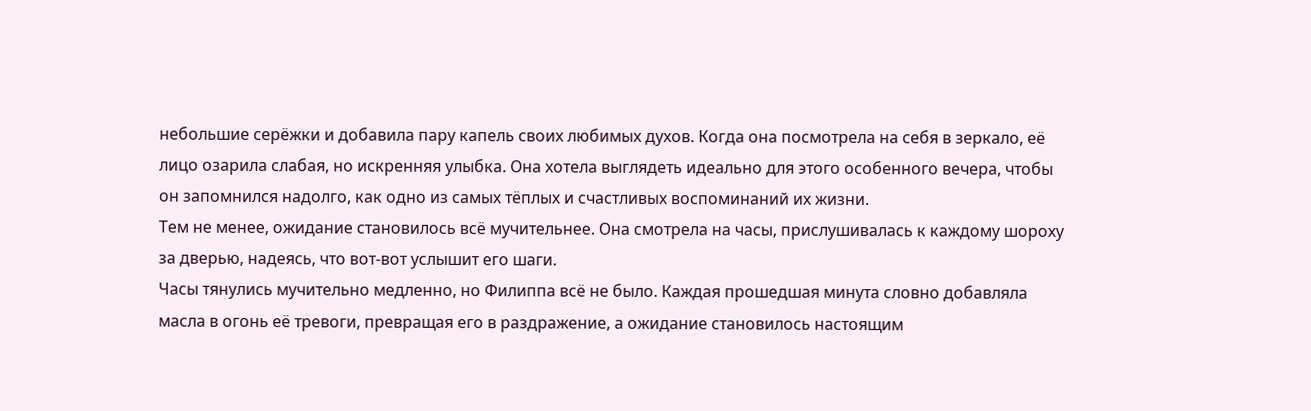небольшие серёжки и добавила пару капель своих любимых духов. Когда она посмотрела на себя в зеркало, её лицо озарила слабая, но искренняя улыбка. Она хотела выглядеть идеально для этого особенного вечера, чтобы он запомнился надолго, как одно из самых тёплых и счастливых воспоминаний их жизни.
Тем не менее, ожидание становилось всё мучительнее. Она смотрела на часы, прислушивалась к каждому шороху за дверью, надеясь, что вот-вот услышит его шаги.
Часы тянулись мучительно медленно, но Филиппа всё не было. Каждая прошедшая минута словно добавляла масла в огонь её тревоги, превращая его в раздражение, а ожидание становилось настоящим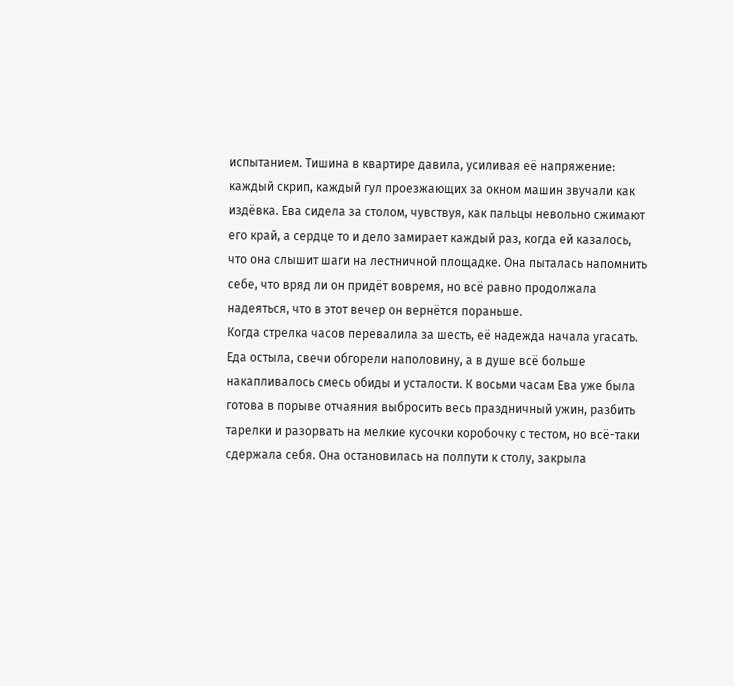испытанием. Тишина в квартире давила, усиливая её напряжение: каждый скрип, каждый гул проезжающих за окном машин звучали как издёвка. Ева сидела за столом, чувствуя, как пальцы невольно сжимают его край, а сердце то и дело замирает каждый раз, когда ей казалось, что она слышит шаги на лестничной площадке. Она пыталась напомнить себе, что вряд ли он придёт вовремя, но всё равно продолжала надеяться, что в этот вечер он вернётся пораньше.
Когда стрелка часов перевалила за шесть, её надежда начала угасать. Еда остыла, свечи обгорели наполовину, а в душе всё больше накапливалось смесь обиды и усталости. К восьми часам Ева уже была готова в порыве отчаяния выбросить весь праздничный ужин, разбить тарелки и разорвать на мелкие кусочки коробочку с тестом, но всё-таки сдержала себя. Она остановилась на полпути к столу, закрыла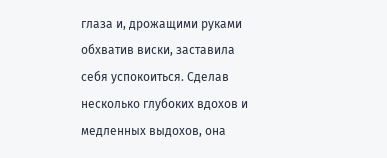глаза и, дрожащими руками обхватив виски, заставила себя успокоиться. Сделав несколько глубоких вдохов и медленных выдохов, она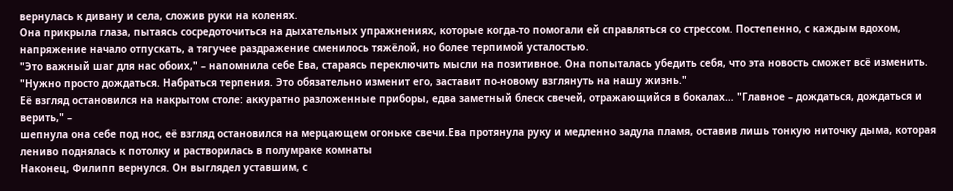вернулась к дивану и села, сложив руки на коленях.
Она прикрыла глаза, пытаясь сосредоточиться на дыхательных упражнениях, которые когда-то помогали ей справляться со стрессом. Постепенно, с каждым вдохом, напряжение начало отпускать, а тягучее раздражение сменилось тяжёлой, но более терпимой усталостью.
"Это важный шаг для нас обоих," – напомнила себе Ева, стараясь переключить мысли на позитивное. Она попыталась убедить себя, что эта новость сможет всё изменить. "Нужно просто дождаться. Набраться терпения. Это обязательно изменит его, заставит по-новому взглянуть на нашу жизнь."
Её взгляд остановился на накрытом столе: аккуратно разложенные приборы, едва заметный блеск свечей, отражающийся в бокалах… "Главное – дождаться, дождаться и верить," –
шепнула она себе под нос, её взгляд остановился на мерцающем огоньке свечи.Ева протянула руку и медленно задула пламя, оставив лишь тонкую ниточку дыма, которая лениво поднялась к потолку и растворилась в полумраке комнаты
Наконец, Филипп вернулся. Он выглядел уставшим, с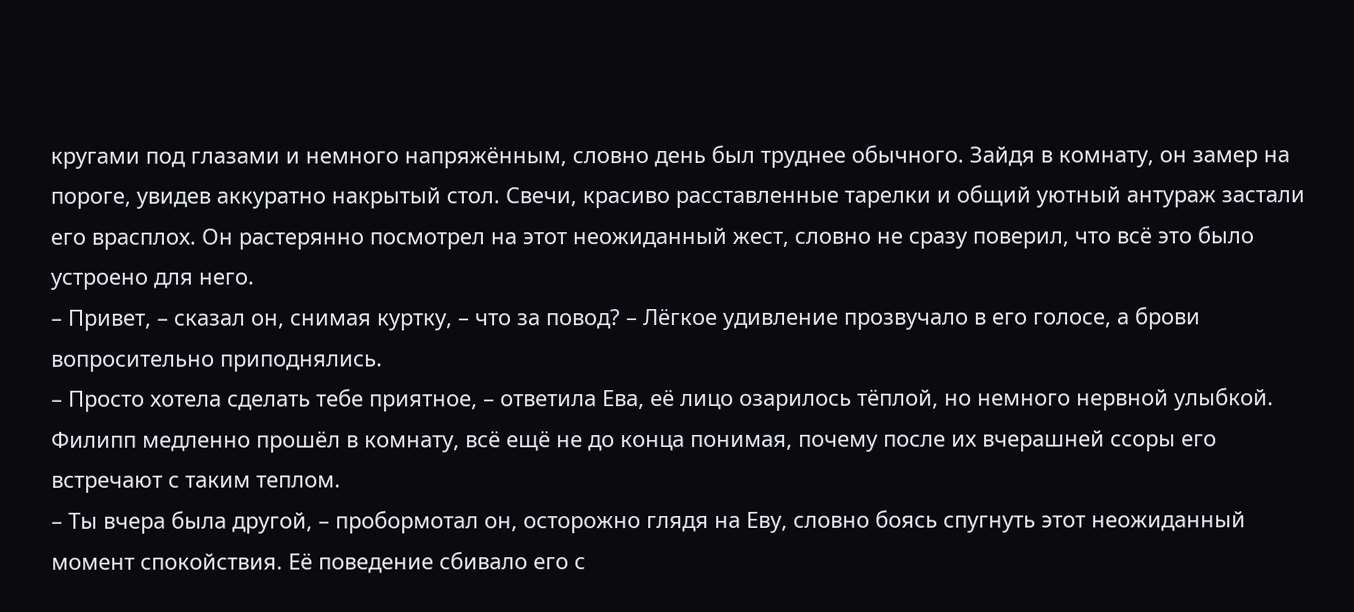кругами под глазами и немного напряжённым, словно день был труднее обычного. Зайдя в комнату, он замер на пороге, увидев аккуратно накрытый стол. Свечи, красиво расставленные тарелки и общий уютный антураж застали его врасплох. Он растерянно посмотрел на этот неожиданный жест, словно не сразу поверил, что всё это было устроено для него.
– Привет, – сказал он, снимая куртку, – что за повод? – Лёгкое удивление прозвучало в его голосе, а брови вопросительно приподнялись.
– Просто хотела сделать тебе приятное, – ответила Ева, её лицо озарилось тёплой, но немного нервной улыбкой.
Филипп медленно прошёл в комнату, всё ещё не до конца понимая, почему после их вчерашней ссоры его встречают с таким теплом.
– Ты вчера была другой, – пробормотал он, осторожно глядя на Еву, словно боясь спугнуть этот неожиданный момент спокойствия. Её поведение сбивало его с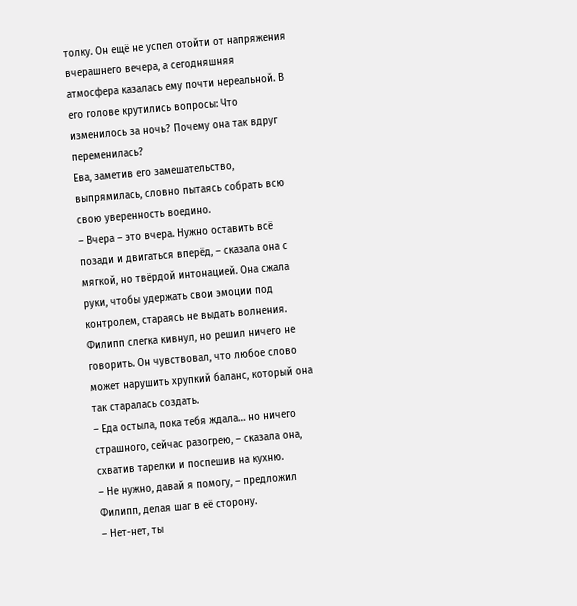толку. Он ещё не успел отойти от напряжения вчерашнего вечера, а сегодняшняя атмосфера казалась ему почти нереальной. В его голове крутились вопросы: Что изменилось за ночь? Почему она так вдруг переменилась?
Ева, заметив его замешательство, выпрямилась, словно пытаясь собрать всю свою уверенность воедино.
– Вчера – это вчера. Нужно оставить всё позади и двигаться вперёд, – сказала она с мягкой, но твёрдой интонацией. Она сжала руки, чтобы удержать свои эмоции под контролем, стараясь не выдать волнения.
Филипп слегка кивнул, но решил ничего не говорить. Он чувствовал, что любое слово может нарушить хрупкий баланс, который она так старалась создать.
– Еда остыла, пока тебя ждала… но ничего страшного, сейчас разогрею, – сказала она, схватив тарелки и поспешив на кухню.
– Не нужно, давай я помогу, – предложил Филипп, делая шаг в её сторону.
– Нет-нет, ты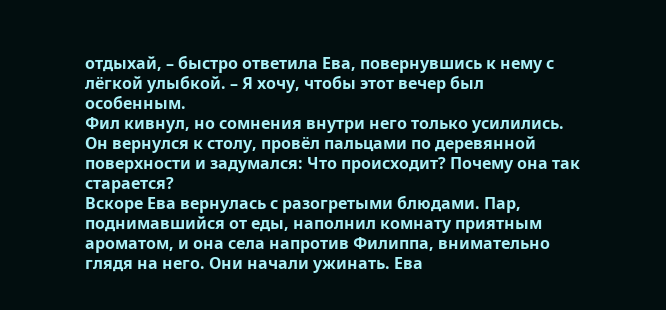отдыхай, – быстро ответила Ева, повернувшись к нему с лёгкой улыбкой. – Я хочу, чтобы этот вечер был особенным.
Фил кивнул, но сомнения внутри него только усилились. Он вернулся к столу, провёл пальцами по деревянной поверхности и задумался: Что происходит? Почему она так старается?
Вскоре Ева вернулась с разогретыми блюдами. Пар, поднимавшийся от еды, наполнил комнату приятным ароматом, и она села напротив Филиппа, внимательно глядя на него. Они начали ужинать. Ева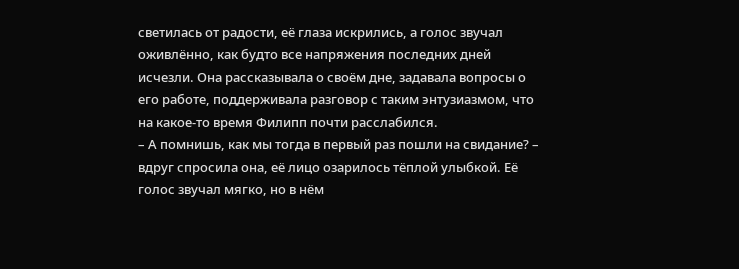светилась от радости, её глаза искрились, а голос звучал оживлённо, как будто все напряжения последних дней исчезли. Она рассказывала о своём дне, задавала вопросы о его работе, поддерживала разговор с таким энтузиазмом, что на какое-то время Филипп почти расслабился.
– А помнишь, как мы тогда в первый раз пошли на свидание? – вдруг спросила она, её лицо озарилось тёплой улыбкой. Её голос звучал мягко, но в нём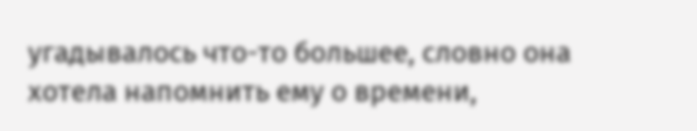угадывалось что-то большее, словно она хотела напомнить ему о времени,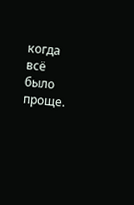когда всё было проще.